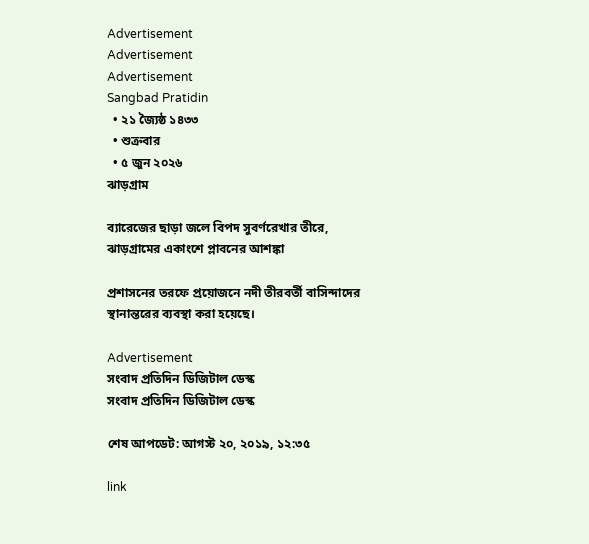Advertisement
Advertisement
Advertisement
Sangbad Pratidin
  • ২১ জ্যৈষ্ঠ ১৪৩৩
  • শুক্রবার
  • ৫ জুন ২০২৬
ঝাড়গ্রাম

ব্যারেজের ছাড়া জলে বিপদ সুবর্ণরেখার তীরে, ঝাড়গ্রামের একাংশে প্লাবনের আশঙ্কা

প্রশাসনের তরফে প্রয়োজনে নদী তীরবর্তী বাসিন্দাদের স্থানান্তরের ব্যবস্থা করা হয়েছে।

Advertisement
সংবাদ প্রতিদিন ডিজিটাল ডেস্ক
সংবাদ প্রতিদিন ডিজিটাল ডেস্ক

শেষ আপডেট: আগস্ট ২০, ২০১৯, ১২:৩৫

link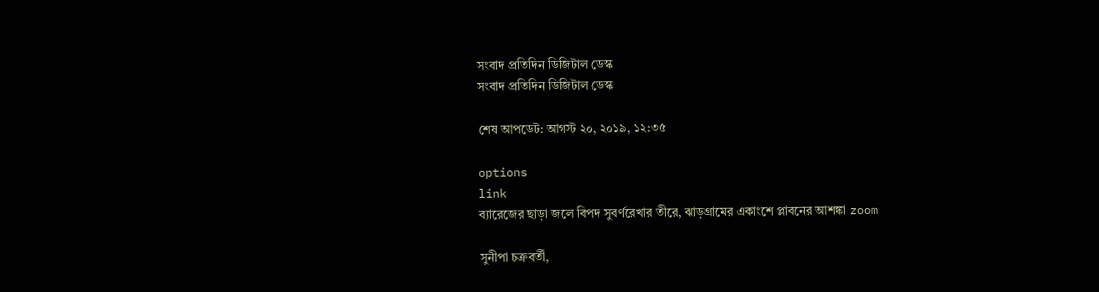সংবাদ প্রতিদিন ডিজিটাল ডেস্ক
সংবাদ প্রতিদিন ডিজিটাল ডেস্ক

শেষ আপডেট: আগস্ট ২০, ২০১৯, ১২:৩৫

options
link
ব্যারেজের ছাড়া জলে বিপদ সুবর্ণরেখার তীরে, ঝাড়গ্রামের একাংশে প্লাবনের আশঙ্কা zoom

সুনীপা চক্রবর্তী,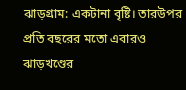ঝাড়গ্রাম: একটানা বৃষ্টি। তারউপর প্রতি বছরের মতো এবারও ঝাড়খণ্ডের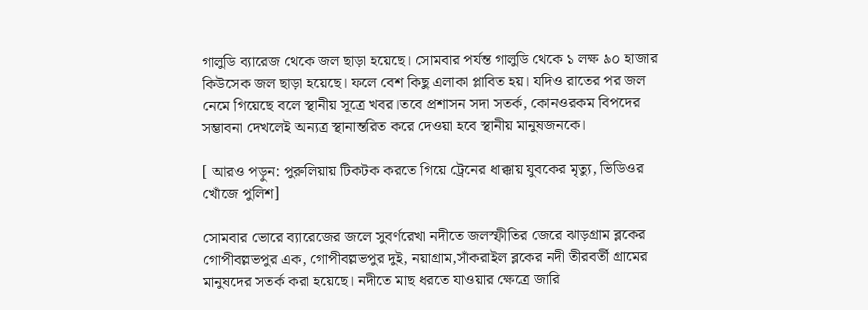গালুডি ব্যারেজ থেকে জল ছাড়া হয়েছে। সোমবার পর্যন্ত গালুডি থেকে ১ লক্ষ ৯০ হাজার কিউসেক জল ছাড়া হয়েছে। ফলে বেশ কিছু এলাকা প্লাবিত হয়। যদিও রাতের পর জল নেমে গিয়েছে বলে স্থানীয় সূত্রে খবর।তবে প্রশাসন সদা সতর্ক, কোনওরকম বিপদের সম্ভাবনা দেখলেই অন্যত্র স্থানান্তরিত করে দেওয়া হবে স্থানীয় মানুষজনকে।

[ আরও পড়ুন: পুরুলিয়ায় টিকটক করতে গিয়ে ট্রেনের ধাক্কায় যুবকের মৃত্যু, ভিডিওর খোঁজে পুলিশ]

সোমবার ভোরে ব্যারেজের জলে সুবর্ণরেখা নদীতে জলস্ফীতির জেরে ঝাড়গ্রাম ব্লকের গোপীবল্লভপুর এক, গোপীবল্লভপুর দুই, নয়াগ্রাম,সাঁকরাইল ব্লকের নদী তীরবর্তী গ্রামের মানুষদের সতর্ক করা হয়েছে। নদীতে মাছ ধরতে যাওয়ার ক্ষেত্রে জারি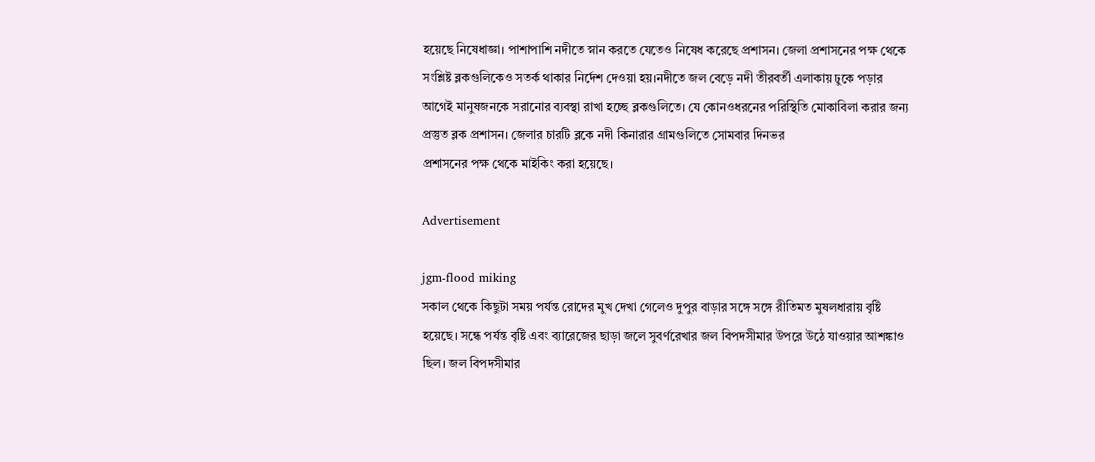হয়েছে নিষেধাজ্ঞা। পাশাপাশি নদীতে স্নান করতে যেতেও নিষেধ করেছে প্রশাসন। জেলা প্রশাসনের পক্ষ থেকে সংশ্লিষ্ট ব্লকগুলিকেও সতর্ক থাকার নির্দেশ দেওয়া হয়।নদীতে জল বেড়ে নদী তীরবর্তী এলাকায় ঢুকে পড়ার আগেই মানুষজনকে সরানোর ব্যবস্থা রাখা হচ্ছে ব্লকগুলিতে। যে কোনওধরনের পরিস্থিতি মোকাবিলা করার জন্য প্রস্তুত ব্লক প্রশাসন। জেলার চারটি ব্লকে নদী কিনারার গ্রামগুলিতে সোমবার দিনভর
প্রশাসনের পক্ষ থেকে মাইকিং করা হয়েছে।

Advertisement

jgm-flood miking
সকাল থেকে কিছুটা সময় পর্যন্ত রোদের মুখ দেখা গেলেও দুপুর বাড়ার সঙ্গে সঙ্গে রীতিমত মুষলধারায় বৃষ্টি হয়েছে। সন্ধে পর্যন্ত বৃষ্টি এবং ব্যারেজের ছাড়া জলে সুবর্ণরেখার জল বিপদসীমার উপরে উঠে যাওয়ার আশঙ্কাও ছিল। জল বিপদসীমার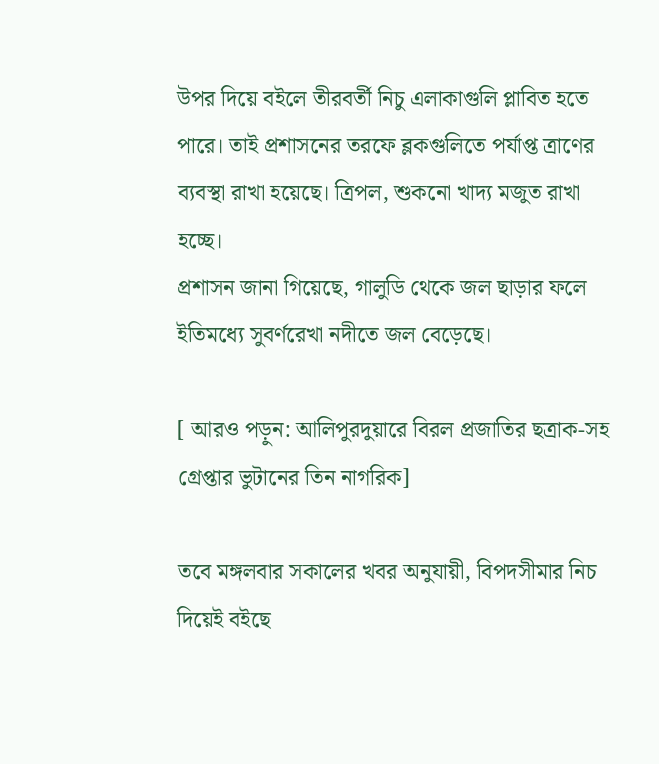উপর দিয়ে বইলে তীরবর্তী নিচু এলাকাগুলি প্লাবিত হতে পারে। তাই প্রশাসনের তরফে ব্লকগুলিতে পর্যাপ্ত ত্রাণের ব্যবস্থা রাখা হয়েছে। ত্রিপল, শুকনো খাদ্য মজুত রাখা হচ্ছে।
প্রশাসন জানা গিয়েছে, গালুডি থেকে জল ছাড়ার ফলে ইতিমধ্যে সুবর্ণরেখা নদীতে জল বেড়েছে।

[ আরও পড়ুন: আলিপুরদুয়ারে বিরল প্রজাতির ছত্রাক-সহ গ্রেপ্তার ভুটানের তিন নাগরিক]

তবে মঙ্গলবার সকালের খবর অনুযায়ী, বিপদসীমার নিচ দিয়েই বইছে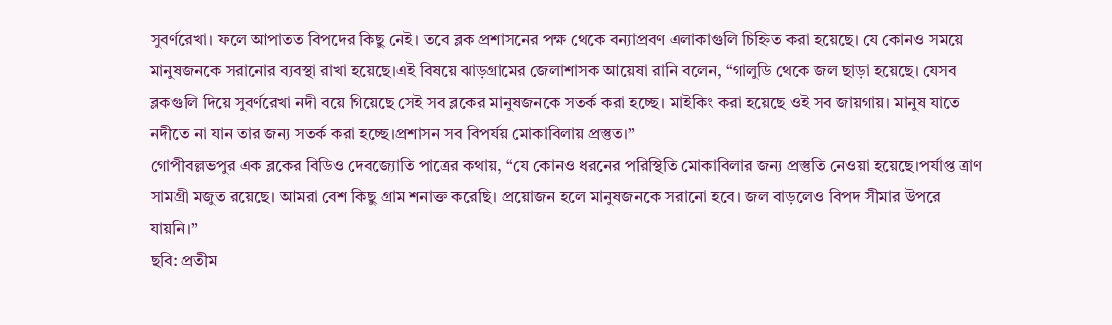সুবর্ণরেখা। ফলে আপাতত বিপদের কিছু নেই। তবে ব্লক প্রশাসনের পক্ষ থেকে বন্যাপ্রবণ এলাকাগুলি চিহ্নিত করা হয়েছে। যে কোনও সময়ে মানুষজনকে সরানোর ব্যবস্থা রাখা হয়েছে।এই বিষয়ে ঝাড়গ্রামের জেলাশাসক আয়েষা রানি বলেন, “গালুডি থেকে জল ছাড়া হয়েছে। যেসব ব্লকগুলি দিয়ে সুবর্ণরেখা নদী বয়ে গিয়েছে সেই সব ব্লকের মানুষজনকে সতর্ক করা হচ্ছে। মাইকিং করা হয়েছে ওই সব জায়গায়। মানুষ যাতে নদীতে না যান তার জন্য সতর্ক করা হচ্ছে।প্রশাসন সব বিপর্যয় মোকাবিলায় প্রস্তুত।”
গোপীবল্লভপুর এক ব্লকের বিডিও দেবজ্যোতি পাত্রের কথায়, “যে কোনও ধরনের পরিস্থিতি মোকাবিলার জন্য প্রস্তুতি নেওয়া হয়েছে।পর্যাপ্ত ত্রাণ সামগ্রী মজুত রয়েছে। আমরা বেশ কিছু গ্রাম শনাক্ত করেছি। প্রয়োজন হলে মানুষজনকে সরানো হবে। জল বাড়লেও বিপদ সীমার উপরে যায়নি।”
ছবি: প্রতীম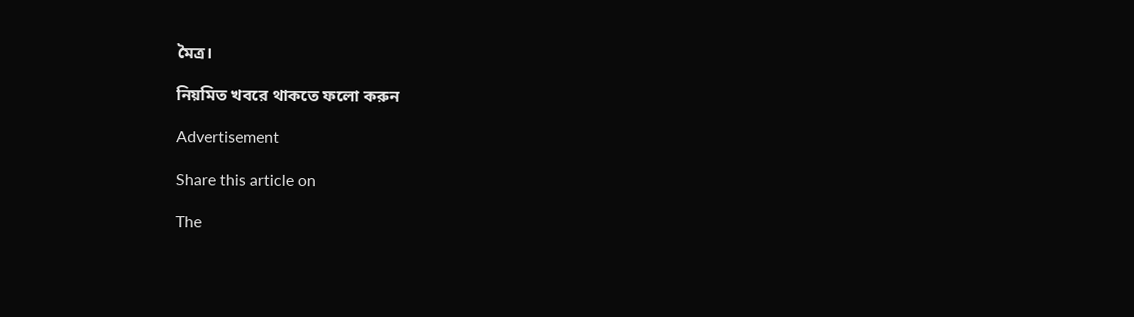মৈত্র।

নিয়মিত খবরে থাকতে ফলো করুন

Advertisement

Share this article on

The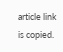article link is copied.